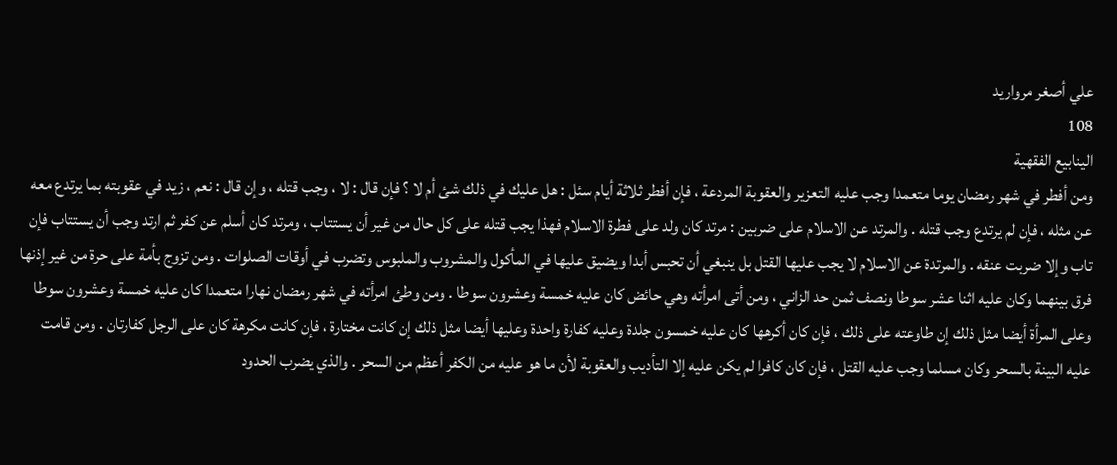علي أصغر مرواريد
108
الينابيع الفقهية
ومن أفطر في شهر رمضان يوما متعمدا وجب عليه التعزير والعقوبة المردعة ، فإن أفطر ثلاثة أيام سئل : هل عليك في ذلك شئ أم لا ؟ فإن قال : لا ، وجب قتله ، وإن قال : نعم ، زيد في عقوبته بما يرتدع معه عن مثله ، فإن لم يرتدع وجب قتله . والمرتد عن الاسلام على ضربين : مرتد كان ولد على فطرة الاسلام فهذا يجب قتله على كل حال من غير أن يستتاب ، ومرتد كان أسلم عن كفر ثم ارتد وجب أن يستتاب فإن تاب وإلا ضربت عنقه . والمرتدة عن الاسلام لا يجب عليها القتل بل ينبغي أن تحبس أبدا ويضيق عليها في المأكول والمشروب والملبوس وتضرب في أوقات الصلوات . ومن تزوج بأمة على حرة من غير إذنها فرق بينهما وكان عليه اثنا عشر سوطا ونصف ثمن حد الزاني ، ومن أتى امرأته وهي حائض كان عليه خمسة وعشرون سوطا . ومن وطئ امرأته في شهر رمضان نهارا متعمدا كان عليه خمسة وعشرون سوطا وعلى المرأة أيضا مثل ذلك إن طاوعته على ذلك ، فإن كان أكرهها كان عليه خمسون جلدة وعليه كفارة واحدة وعليها أيضا مثل ذلك إن كانت مختارة ، فإن كانت مكرهة كان على الرجل كفارتان . ومن قامت عليه البينة بالسحر وكان مسلما وجب عليه القتل ، فإن كان كافرا لم يكن عليه إلا التأديب والعقوبة لأن ما هو عليه من الكفر أعظم من السحر . والذي يضرب الحدود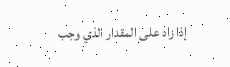إذا زاد على المقدار الذي وجب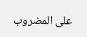على المضروب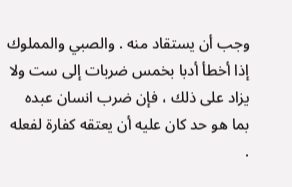وجب أن يستقاد منه . والصبي والمملوك إذا أخطأ أدبا بخمس ضربات إلى ست ولا يزاد على ذلك ، فإن ضرب انسان عبده بما هو حد كان عليه أن يعتقه كفارة لفعله .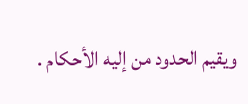ويقيم الحدود من إليه الأحكام .